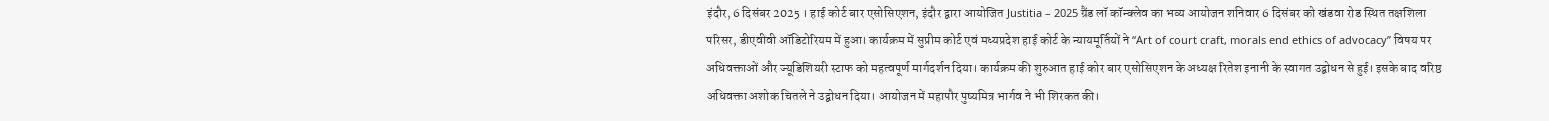इंदौर, 6 दिसंबर 2025 । हाई कोर्ट बार एसोसिएशन, इंदौर द्वारा आयोजित Justitia – 2025 ग्रैंड लॉ कॉन्क्लेव का भव्य आयोजन शनिवार 6 दिसंबर को खंडवा रोड स्थित तक्षशिला परिसर, डीएवीवी ऑडिटोरियम में हुआ। कार्यक्रम में सुप्रीम कोर्ट एवं मध्यप्रदेश हाई कोर्ट के न्यायमूर्तियों ने “Art of court craft, morals end ethics of advocacy” विषय पर अधिवक्ताओं और ज्यूडिशियरी स्टाफ को महत्वपूर्ण मार्गदर्शन दिया। कार्यक्रम की शुरुआत हाई कोर बार एसोसिएशन के अध्यक्ष रितेश इनानी के स्वागत उद्बोधन से हुई। इसके बाद वरिष्ठ अधिवक्ता अशोक चितले ने उद्बोधन दिया। आयोजन में महापौर पुष्यमित्र भार्गव ने भी शिरकत की।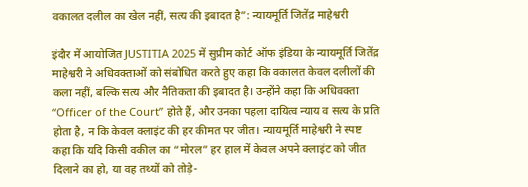वकालत दलील का खेल नहीं, सत्य की इबादत है”: न्यायमूर्ति जितेंद्र माहेश्वरी

इंदौर में आयोजित JUSTITIA 2025 में सुप्रीम कोर्ट ऑफ इंडिया के न्यायमूर्ति जितेंद्र माहेश्वरी ने अधिवक्ताओं को संबोधित करते हुए कहा कि वकालत केवल दलीलों की कला नहीं, बल्कि सत्य और नैतिकता की इबादत है। उन्होंने कहा कि अधिवक्ता “Officer of the Court” होते हैं, और उनका पहला दायित्व न्याय व सत्य के प्रति होता है, न कि केवल क्लाइंट की हर कीमत पर जीत। न्यायमूर्ति माहेश्वरी ने स्पष्ट कहा कि यदि किसी वकील का “मोरल” हर हाल में केवल अपने क्लाइंट को जीत दिलाने का हो, या वह तथ्यों को तोड़े-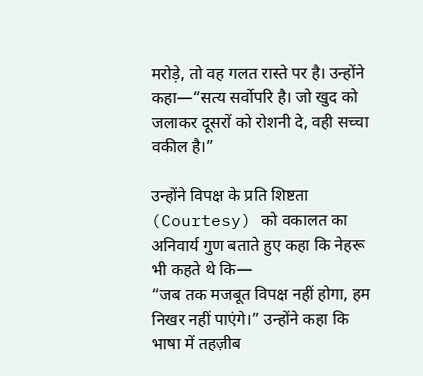मरोड़े, तो वह गलत रास्ते पर है। उन्होंने कहा—“सत्य सर्वोपरि है। जो खुद को जलाकर दूसरों को रोशनी दे, वही सच्चा वकील है।”

उन्होंने विपक्ष के प्रति शिष्टता (Courtesy) को वकालत का अनिवार्य गुण बताते हुए कहा कि नेहरू भी कहते थे कि—
“जब तक मजबूत विपक्ष नहीं होगा, हम निखर नहीं पाएंगे।” उन्होंने कहा कि भाषा में तहज़ीब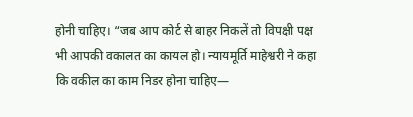होनी चाहिए। “जब आप कोर्ट से बाहर निकलें तो विपक्षी पक्ष भी आपकी वकालत का कायल हो। न्यायमूर्ति माहेश्वरी ने कहा कि वकील का काम निडर होना चाहिए—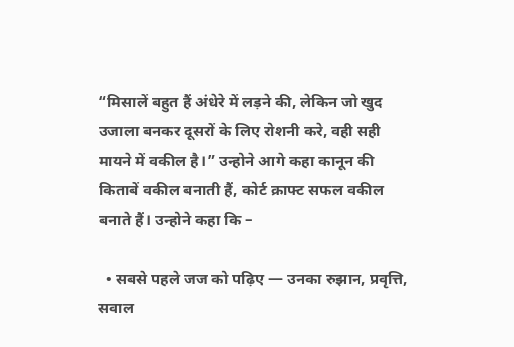“मिसालें बहुत हैं अंधेरे में लड़ने की, लेकिन जो खुद उजाला बनकर दूसरों के लिए रोशनी करे, वही सही मायने में वकील है।” उन्होने आगे कहा कानून की किताबें वकील बनाती हैं, कोर्ट क्राफ्ट सफल वकील बनाते हैं। उन्होने कहा कि –

  • सबसे पहले जज को पढ़िए — उनका रुझान, प्रवृत्ति, सवाल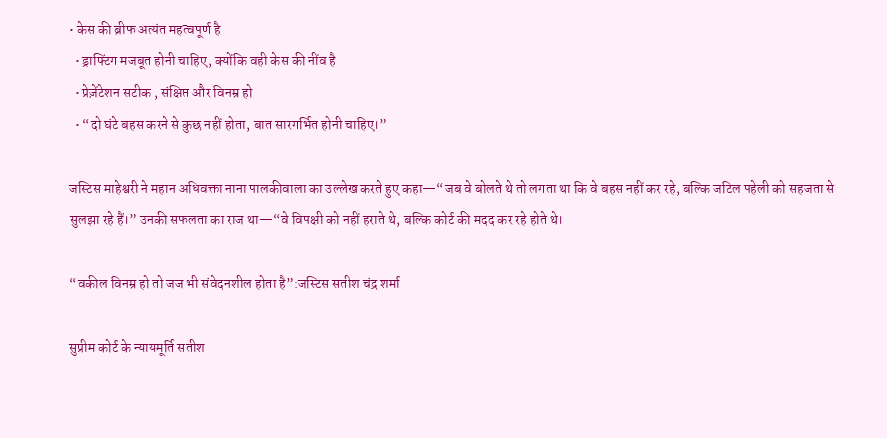• केस की ब्रीफ अत्यंत महत्वपूर्ण है
  • ड्राफ्टिंग मजबूत होनी चाहिए, क्योंकि वही केस की नींव है
  • प्रेज़ेंटेशन सटीक , संक्षिप्त और विनम्र हो
  • “दो घंटे बहस करने से कुछ नहीं होता, बात सारगर्भित होनी चाहिए।”

जस्टिस माहेश्वरी ने महान अधिवक्ता नाना पालकीवाला का उल्लेख करते हुए कहा—“जब वे बोलते थे तो लगता था कि वे बहस नहीं कर रहे, बल्कि जटिल पहेली को सहजता से सुलझा रहे हैं।” उनकी सफलता का राज था—“वे विपक्षी को नहीं हराते थे, बल्कि कोर्ट की मदद कर रहे होते थे।

“वकील विनम्र हो तो जज भी संवेदनशील होता है”:जस्टिस सतीश चंद्र शर्मा

सुप्रीम कोर्ट के न्यायमूर्ति सतीश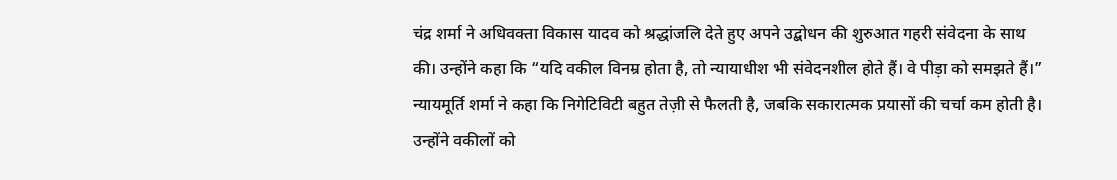चंद्र शर्मा ने अधिवक्ता विकास यादव को श्रद्धांजलि देते हुए अपने उद्बोधन की शुरुआत गहरी संवेदना के साथ की। उन्होंने कहा कि “यदि वकील विनम्र होता है, तो न्यायाधीश भी संवेदनशील होते हैं। वे पीड़ा को समझते हैं।” न्यायमूर्ति शर्मा ने कहा कि निगेटिविटी बहुत तेज़ी से फैलती है, जबकि सकारात्मक प्रयासों की चर्चा कम होती है। उन्होंने वकीलों को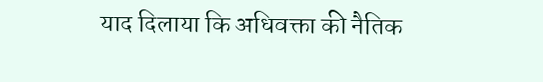याद दिलाया कि अधिवक्ता की नैतिक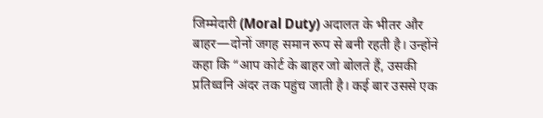जिम्मेदारी (Moral Duty) अदालत के भीतर और बाहर—दोनों जगह समान रूप से बनी रहती है। उन्होंने कहा कि “आप कोर्ट के बाहर जो बोलते हैं, उसकी प्रतिध्वनि अंदर तक पहुंच जाती है। कई बार उससे एक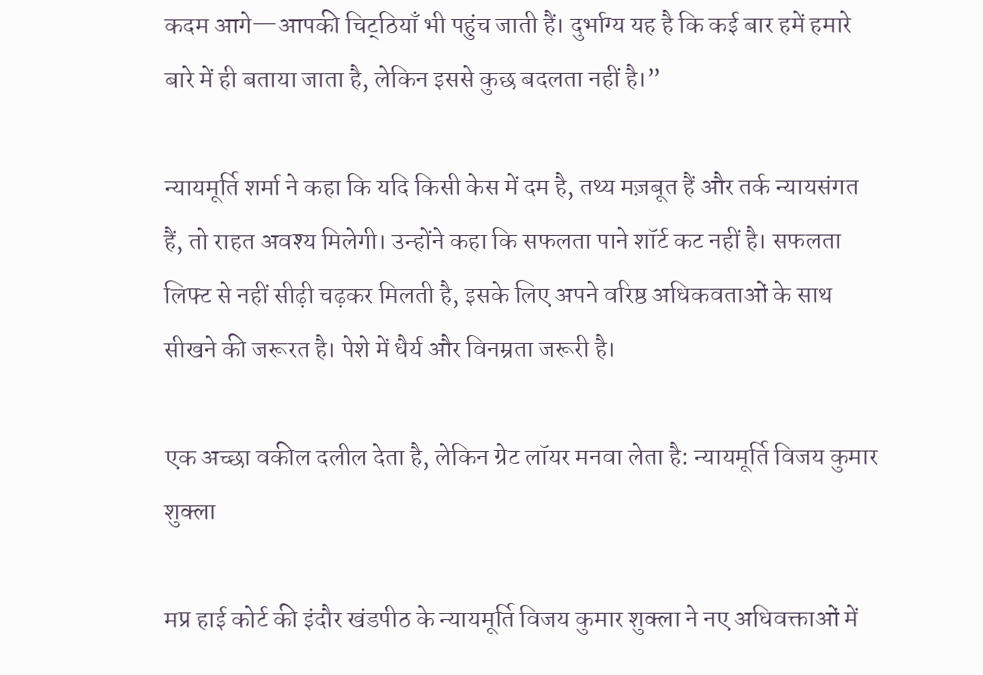कदम आगे—आपकी चिट्‌ठियाँ भी पहुंच जाती हैं। दुर्भाग्य यह है कि कई बार हमें हमारे बारे में ही बताया जाता है, लेकिन इससे कुछ बदलता नहीं है।”

न्यायमूर्ति शर्मा ने कहा कि यदि किसी केस में दम है, तथ्य मज़बूत हैं और तर्क न्यायसंगत हैं, तो राहत अवश्य मिलेगी। उन्होंने कहा कि सफलता पाने शॉर्ट कट नहीं है। सफलता लिफ्ट से नहीं सीढ़ी चढ़कर मिलती है, इसके लिए अपने वरिष्ठ अधिकवताओं के साथ सीखने की जरूरत है। पेशे में धैर्य और विनम्रता जरूरी है।

एक अच्छा वकील दलील देता है, लेकिन ग्रेट लॉयर मनवा लेता है: न्यायमूर्ति विजय कुमार शुक्ला

मप्र हाई कोर्ट की इंदौर खंडपीठ के न्यायमूर्ति विजय कुमार शुक्ला ने नए अधिवक्ताओं में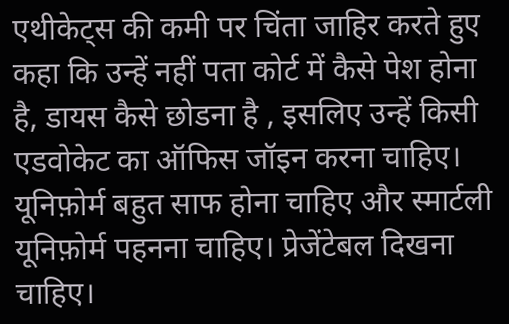एथीकेट्स की कमी पर चिंता जाहिर करते हुए कहा कि उन्हें नहीं पता कोर्ट में कैसे पेश होना है, डायस कैसे छोडना है , इसलिए उन्हें किसी एडवोकेट का ऑफिस जॉइन करना चाहिए। यूनिफ़ोर्म बहुत साफ होना चाहिए और स्मार्टली यूनिफ़ोर्म पहनना चाहिए। प्रेजेंटेबल दिखना चाहिए।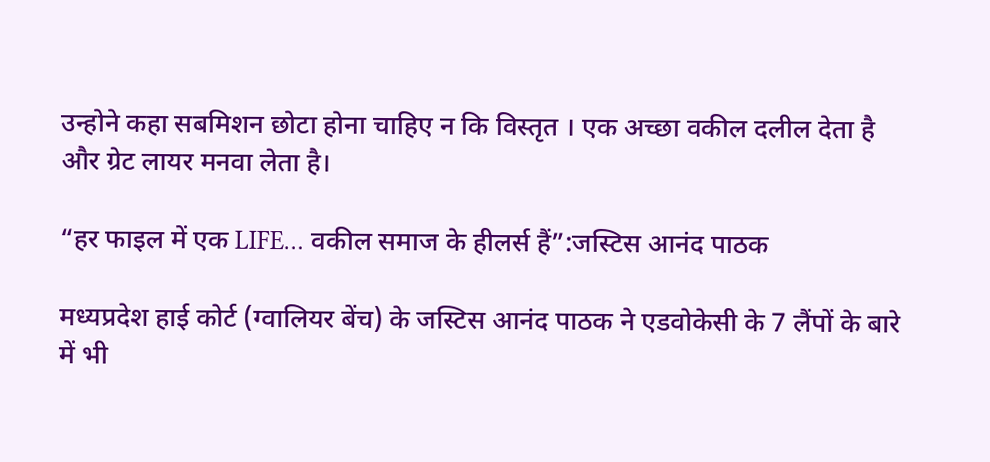उन्होने कहा सबमिशन छोटा होना चाहिए न कि विस्तृत । एक अच्छा वकील दलील देता है और ग्रेट लायर मनवा लेता है।

“हर फाइल में एक LIFE… वकील समाज के हीलर्स हैं”:जस्टिस आनंद पाठक

मध्यप्रदेश हाई कोर्ट (ग्वालियर बेंच) के जस्टिस आनंद पाठक ने एडवोकेसी के 7 लैंपों के बारे में भी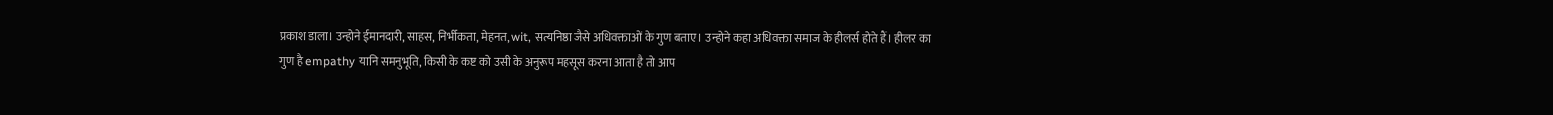प्रकाश डाला। उन्होने ईमानदारी, साहस, निर्भीकता, मेहनत, wit, सत्यनिष्ठा जैसे अधिवक्ताओं के गुण बताए। उन्होने कहा अधिवक्ता समाज के हीलर्स होते हैं। हीलर का गुण है empathy यानि समनुभूति, किसी के कष्ट को उसी के अनुरूप महसूस करना आता है तो आप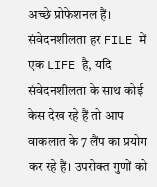अच्छे प्रोफेशनल हैं। संवेदनशीलता हर FILE में एक LIFE है, यदि संवेदनशीलता के साथ कोई केस देख रहे हैं तो आप वाकलात के 7 लैंप का प्रयोग कर रहे हैं। उपरोक्त गुणों को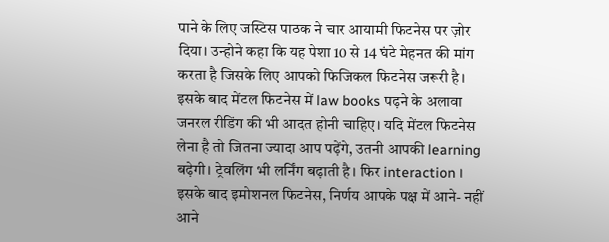पाने के लिए जस्टिस पाठक ने चार आयामी फिटनेस पर ज़ोर दिया। उन्होने कहा कि यह पेशा 10 से 14 घंटे मेहनत की मांग करता है जिसके लिए आपको फिजिकल फिटनेस जरूरी है। इसके बाद मेंटल फिटनेस में law books पढ़ने के अलावा जनरल रीडिंग की भी आदत होनी चाहिए। यदि मेंटल फिटनेस लेना है तो जितना ज्यादा आप पढ़ेंगे, उतनी आपकी learning बढ़ेगी। ट्रेवलिंग भी लर्निंग बढ़ाती है। फिर interaction । इसके बाद इमोशनल फिटनेस, निर्णय आपके पक्ष में आने- नहीं आने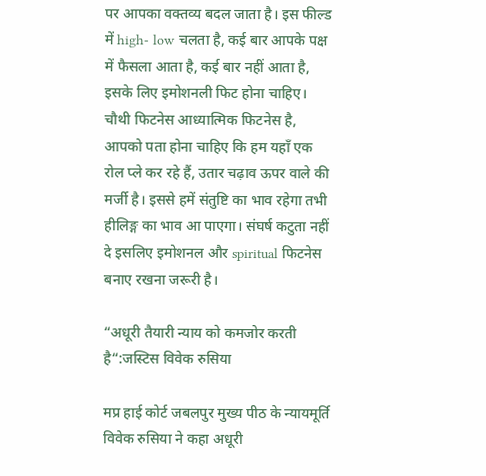पर आपका वक्तव्य बदल जाता है। इस फील्ड में high- low चलता है, कई बार आपके पक्ष में फैसला आता है, कई बार नहीं आता है, इसके लिए इमोशनली फिट होना चाहिए। चौथी फिटनेस आध्यात्मिक फिटनेस है, आपको पता होना चाहिए कि हम यहाँ एक रोल प्ले कर रहे हैं, उतार चढ़ाव ऊपर वाले की मर्जी है। इससे हमें संतुष्टि का भाव रहेगा तभी हीलिङ्ग का भाव आ पाएगा। संघर्ष कटुता नहीं दे इसलिए इमोशनल और spiritual फिटनेस बनाए रखना जरूरी है।

“अधूरी तैयारी न्याय को कमजोर करती है“:जस्टिस विवेक रुसिया

मप्र हाई कोर्ट जबलपुर मुख्य पीठ के न्यायमूर्ति विवेक रुसिया ने कहा अधूरी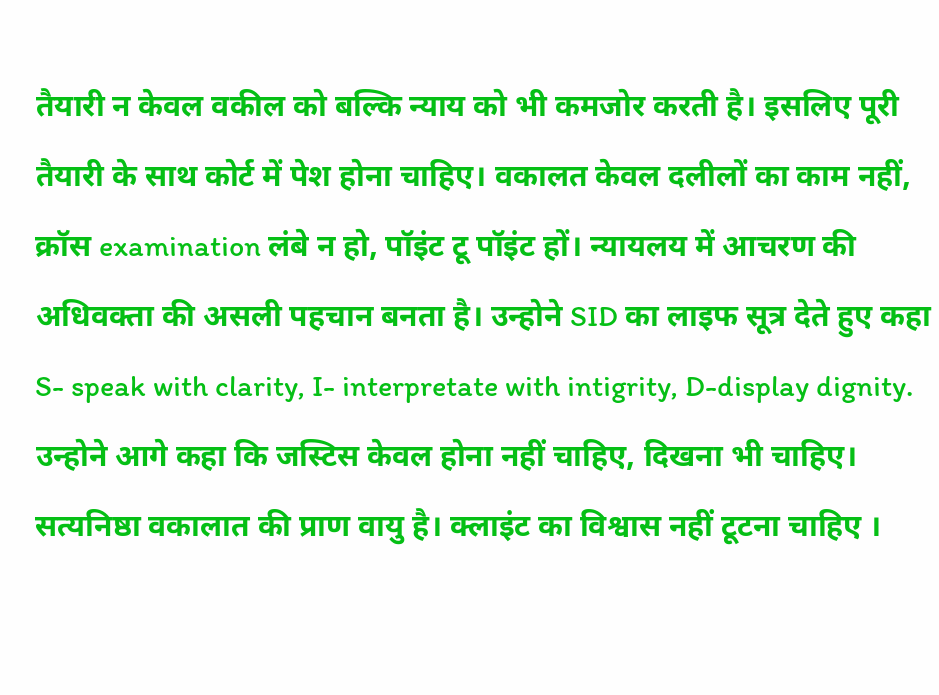तैयारी न केवल वकील को बल्कि न्याय को भी कमजोर करती है। इसलिए पूरी तैयारी के साथ कोर्ट में पेश होना चाहिए। वकालत केवल दलीलों का काम नहीं, क्रॉस examination लंबे न हो, पॉइंट टू पॉइंट हों। न्यायलय में आचरण की अधिवक्ता की असली पहचान बनता है। उन्होने SID का लाइफ सूत्र देते हुए कहा S- speak with clarity, I- interpretate with intigrity, D-display dignity. उन्होने आगे कहा कि जस्टिस केवल होना नहीं चाहिए, दिखना भी चाहिए। सत्यनिष्ठा वकालात की प्राण वायु है। क्लाइंट का विश्वास नहीं टूटना चाहिए ।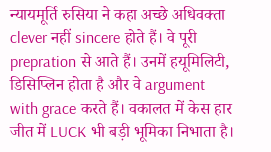न्यायमूर्ति रुसिया ने कहा अच्छे अधिवक्ता clever नहीं sincere होते हैं। वे पूरी prepration से आते हैं। उनमें हयूमिलिटी, डिसिप्लिन होता है और वे argument with grace करते हैं। वकालत में केस हार जीत में LUCK भी बड़ी भूमिका निभाता है।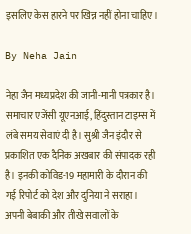इसलिए केस हारने पर खिन्न नहीं होना चाहिए।

By Neha Jain

नेहा जैन मध्यप्रदेश की जानी-मानी पत्रकार है। समाचार एजेंसी यूएनआई, हिंदुस्तान टाइम्स में लंबे समय सेवाएं दी है। सुश्री जैन इंदौर से प्रकाशित एक दैनिक अखबार की संपादक रही है। इनकी कोविड-19 महामारी के दौरान की गई रिपोर्ट को देश और दुनिया ने सराहा। अपनी बेबाकी और तीखे सवालों के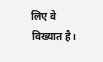लिए वे विख्यात है।